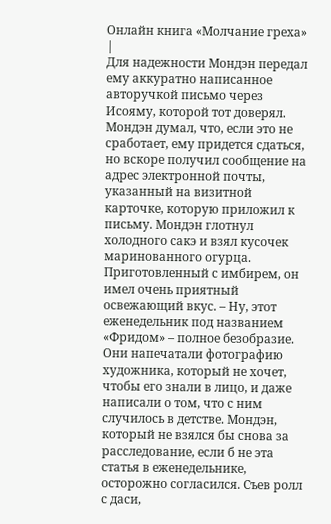Онлайн книга «Молчание греха»
|
Для надежности Мондэн передал ему аккуратно написанное авторучкой письмо через Исояму, которой тот доверял. Мондэн думал, что, если это не сработает, ему придется сдаться, но вскоре получил сообщение на адрес электронной почты, указанный на визитной карточке, которую приложил к письму. Мондэн глотнул холодного сакэ и взял кусочек маринованного огурца. Приготовленный с имбирем, он имел очень приятный освежающий вкус. – Ну, этот еженедельник под названием «Фридом» – полное безобразие. Они напечатали фотографию художника, который не хочет, чтобы его знали в лицо, и даже написали о том, что с ним случилось в детстве. Мондэн, который не взялся бы снова за расследование, если б не эта статья в еженедельнике, осторожно согласился. Съев ролл с даси,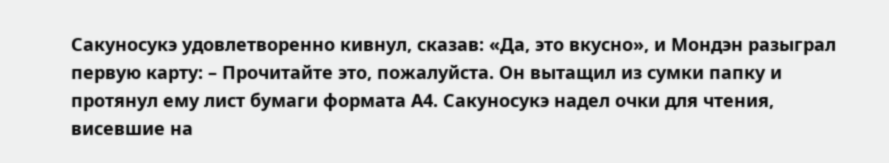Сакуносукэ удовлетворенно кивнул, сказав: «Да, это вкусно», и Мондэн разыграл первую карту: – Прочитайте это, пожалуйста. Он вытащил из сумки папку и протянул ему лист бумаги формата А4. Сакуносукэ надел очки для чтения, висевшие на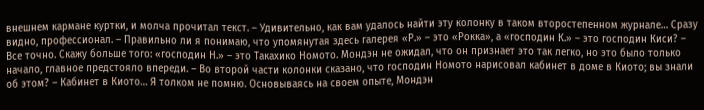внешнем кармане куртки, и молча прочитал текст. – Удивительно, как вам удалось найти эту колонку в таком второстепенном журнале… Сразу видно, профессионал. – Правильно ли я понимаю, что упомянутая здесь галерея «Р.» – это «Рокка», а «господин К.» – это господин Киси? – Все точно. Скажу больше того: «господин Н.» – это Такахико Номото. Мондэн не ожидал, что он признает это так легко, но это было только начало, главное предстояло впереди. – Во второй части колонки сказано, что господин Номото нарисовал кабинет в доме в Киото; вы знали об этом? – Кабинет в Киото… Я толком не помню. Основываясь на своем опыте, Мондэн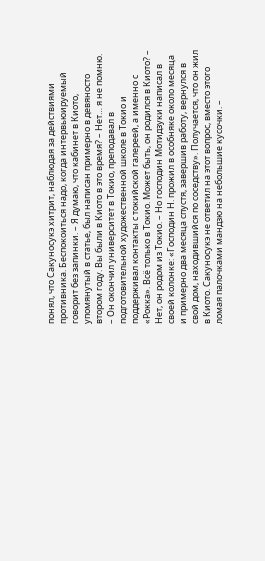понял, что Сакуносукэ хитрит, наблюдая за действиями противника. Беспокоиться надо, когда интервьюируемый говорит без запинки. – Я думаю, что кабинет в Киото, упомянутый в статье, был написан примерно в девяносто втором году. Вы были в Киото в это время? – Нет… я не помню. – Он окончил университет в Токио, преподавал в подготовительной художественной школе в Токио и поддерживал контакты с токийской галереей, а именно с «Рокка». Всё только в Токио. Может быть, он родился в Киото? – Нет, он родом из Токио. – Но господин Мотидзуки написал в своей колонке: «Господин Н. прожил в особняке около месяца и примерно два месяца спустя, завершив работу, вернулся в свой дом, находившийся по соседству». Получается, что он жил в Киото. Сакуносукэ не ответил на этот вопрос, вместо этого ломая палочками мандзю на небольшие кусочки. –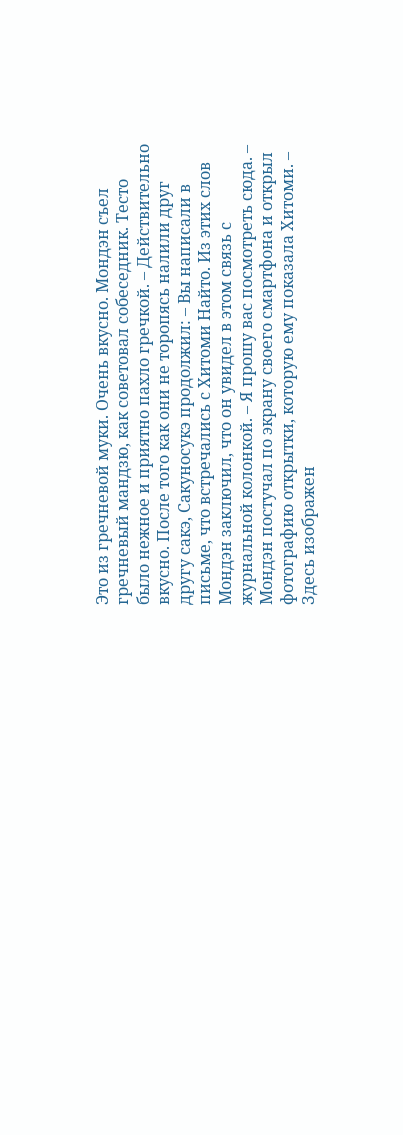Это из гречневой муки. Очень вкусно. Мондэн съел гречневый мандзю, как советовал собеседник. Тесто было нежное и приятно пахло гречкой. – Действительно вкусно. После того как они не торопясь налили друг другу сакэ, Сакуносукэ продолжил: – Вы написали в письме, что встречались с Хитоми Найто. Из этих слов Мондэн заключил, что он увидел в этом связь с журнальной колонкой. – Я прошу вас посмотреть сюда. – Мондэн постучал по экрану своего смартфона и открыл фотографию открытки, которую ему показала Хитоми. – Здесь изображен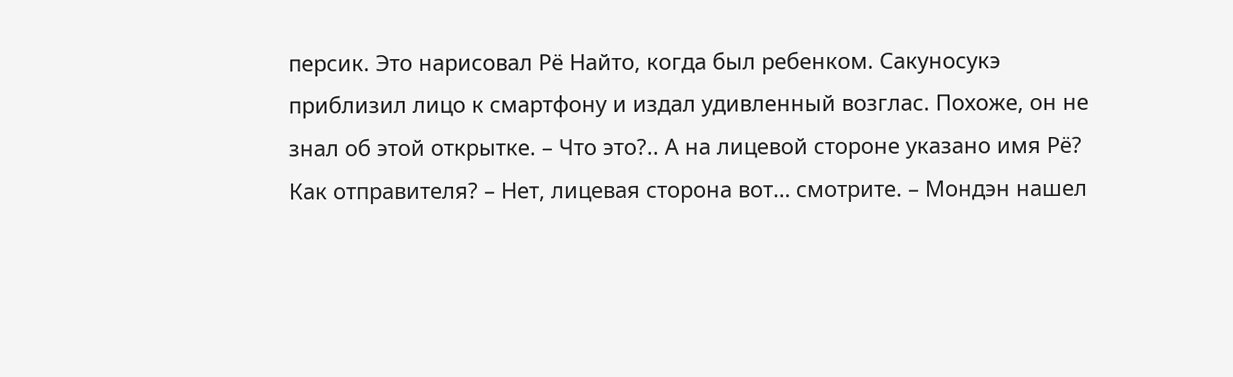персик. Это нарисовал Рё Найто, когда был ребенком. Сакуносукэ приблизил лицо к смартфону и издал удивленный возглас. Похоже, он не знал об этой открытке. – Что это?.. А на лицевой стороне указано имя Рё? Как отправителя? – Нет, лицевая сторона вот… смотрите. – Мондэн нашел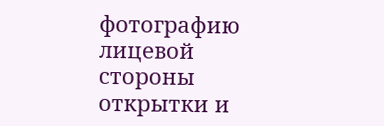фотографию лицевой стороны открытки и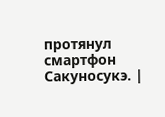протянул смартфон Сакуносукэ. |